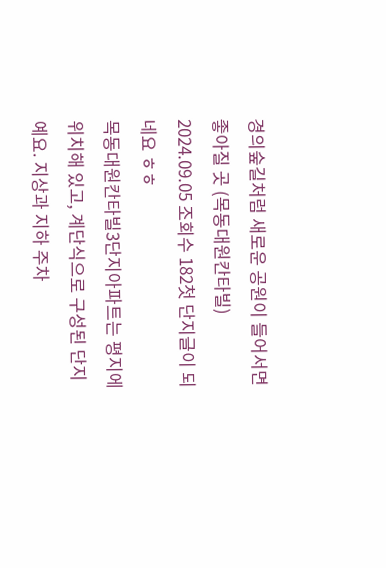경의숲길처럼 새로운 공원이 들어서면 좋아질 곳 (목동대원칸타빌)
2024.09.05 조회수 182첫 단지글이 되네요 ㅎㅎ
목동대원칸타빌3단지아파트는 평지에 위치해 있고, 계단식으로 구성된 단지예요. 지상과 지하 주차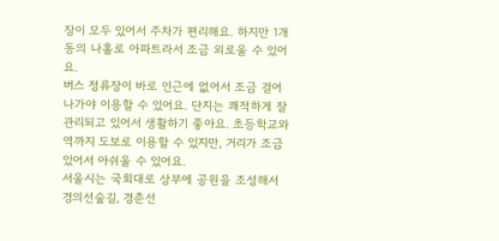장이 모두 있어서 주차가 편리해요. 하지만 1개동의 나홀로 아파트라서 조금 외로울 수 있어요.
버스 정류장이 바로 인근에 없어서 조금 걸어 나가야 이용할 수 있어요. 단지는 쾌적하게 잘 관리되고 있어서 생활하기 좋아요. 초등학교와 역까지 도보로 이용할 수 있지만, 거리가 조금 있어서 아쉬울 수 있어요.
서울시는 국회대로 상부에 공원을 조성해서 경의선숲길, 경춘선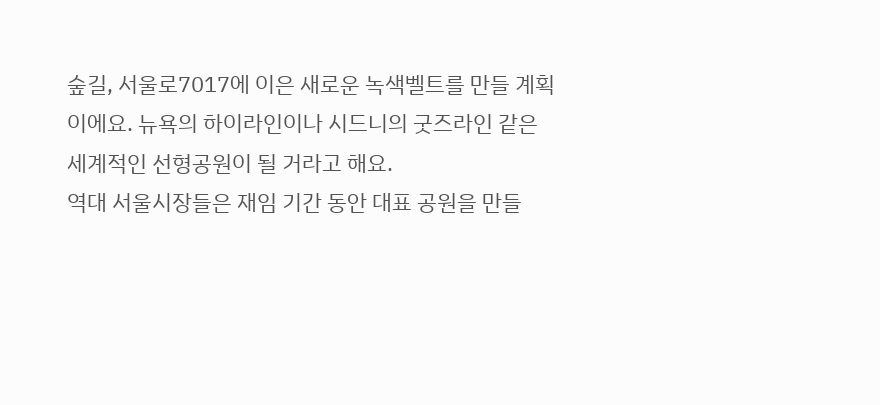숲길, 서울로7017에 이은 새로운 녹색벨트를 만들 계획이에요. 뉴욕의 하이라인이나 시드니의 굿즈라인 같은 세계적인 선형공원이 될 거라고 해요.
역대 서울시장들은 재임 기간 동안 대표 공원을 만들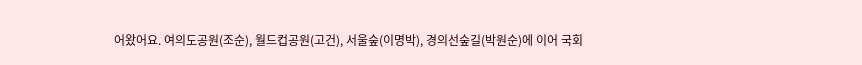어왔어요. 여의도공원(조순), 월드컵공원(고건), 서울숲(이명박), 경의선숲길(박원순)에 이어 국회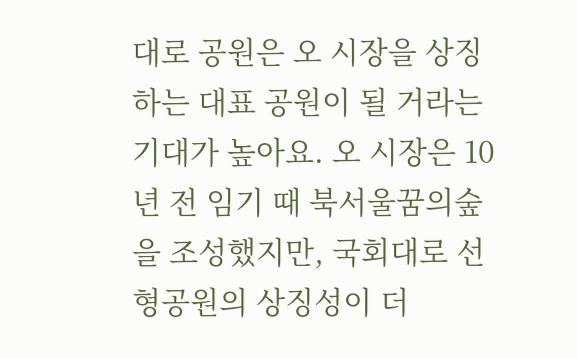대로 공원은 오 시장을 상징하는 대표 공원이 될 거라는 기대가 높아요. 오 시장은 10년 전 임기 때 북서울꿈의숲을 조성했지만, 국회대로 선형공원의 상징성이 더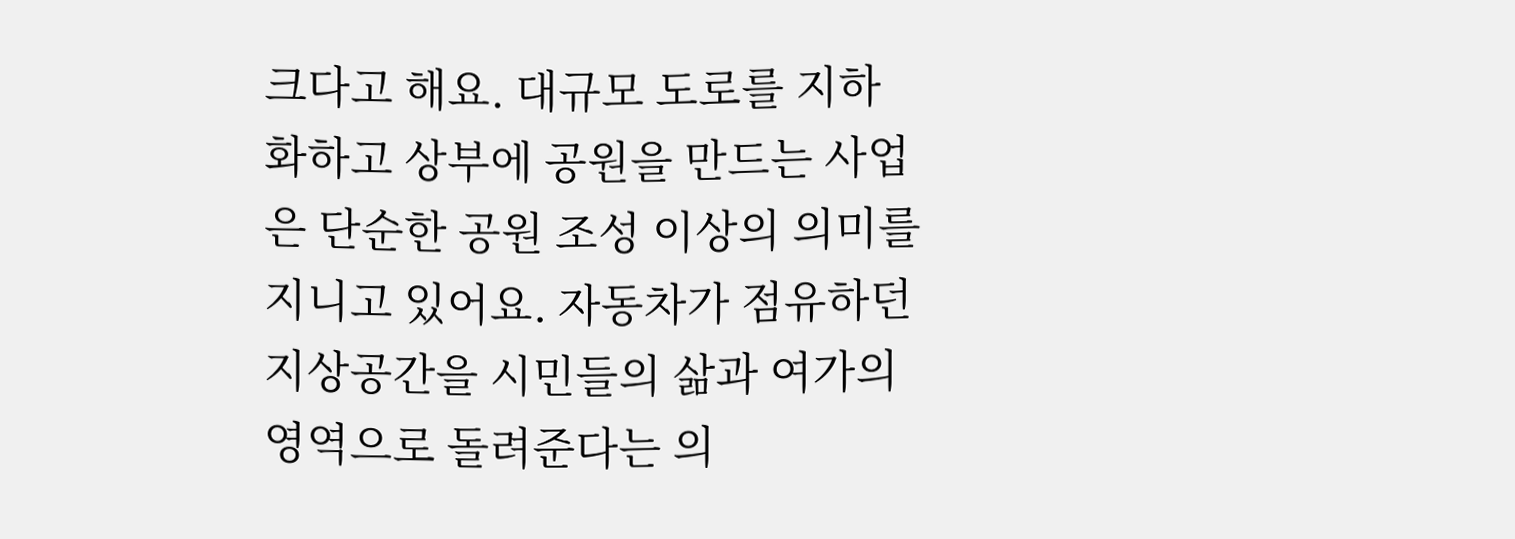크다고 해요. 대규모 도로를 지하화하고 상부에 공원을 만드는 사업은 단순한 공원 조성 이상의 의미를 지니고 있어요. 자동차가 점유하던 지상공간을 시민들의 삶과 여가의 영역으로 돌려준다는 의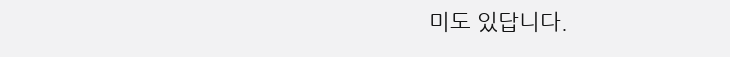미도 있답니다.